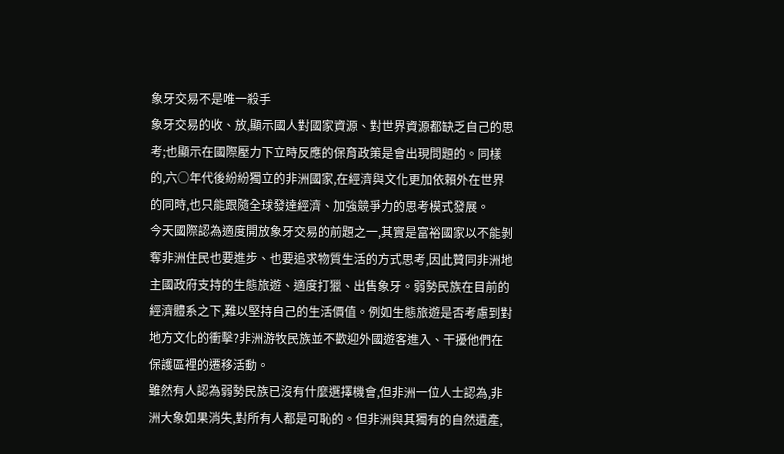象牙交易不是唯一殺手
象牙交易的收、放,顯示國人對國家資源、對世界資源都缺乏自己的思考;也顯示在國際壓力下立時反應的保育政策是會出現問題的。同樣的,六○年代後紛紛獨立的非洲國家,在經濟與文化更加依賴外在世界的同時,也只能跟隨全球發達經濟、加強競爭力的思考模式發展。
今天國際認為適度開放象牙交易的前題之一,其實是富裕國家以不能剝奪非洲住民也要進步、也要追求物質生活的方式思考,因此贊同非洲地主國政府支持的生態旅遊、適度打獵、出售象牙。弱勢民族在目前的經濟體系之下,難以堅持自己的生活價值。例如生態旅遊是否考慮到對地方文化的衝擊?非洲游牧民族並不歡迎外國遊客進入、干擾他們在保護區裡的遷移活動。
雖然有人認為弱勢民族已沒有什麼選擇機會,但非洲一位人士認為,非洲大象如果消失,對所有人都是可恥的。但非洲與其獨有的自然遺產,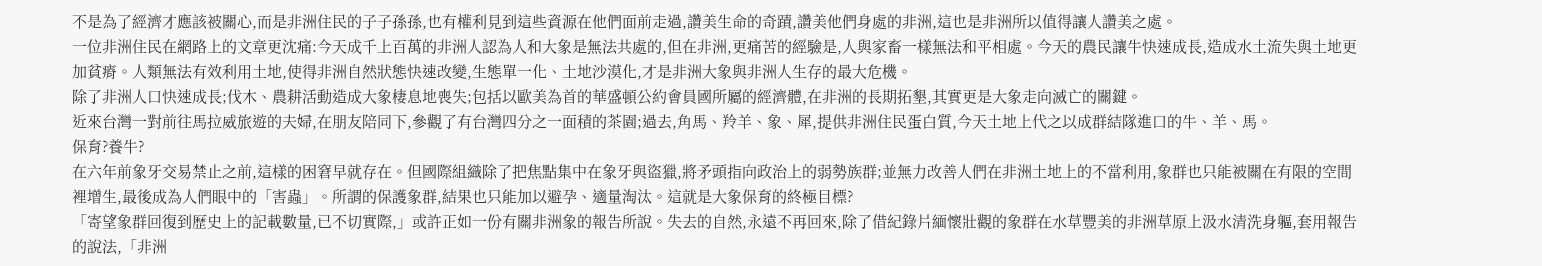不是為了經濟才應該被關心,而是非洲住民的子子孫孫,也有權利見到這些資源在他們面前走過,讚美生命的奇蹟,讚美他們身處的非洲,這也是非洲所以值得讓人讚美之處。
一位非洲住民在網路上的文章更沈痛:今天成千上百萬的非洲人認為人和大象是無法共處的,但在非洲,更痛苦的經驗是,人與家畜一樣無法和平相處。今天的農民讓牛快速成長,造成水土流失與土地更加貧瘠。人類無法有效利用土地,使得非洲自然狀態快速改變,生態單一化、土地沙漠化,才是非洲大象與非洲人生存的最大危機。
除了非洲人口快速成長;伐木、農耕活動造成大象棲息地喪失;包括以歐美為首的華盛頓公約會員國所屬的經濟體,在非洲的長期拓墾,其實更是大象走向滅亡的關鍵。
近來台灣一對前往馬拉威旅遊的夫婦,在朋友陪同下,參觀了有台灣四分之一面積的茶園;過去,角馬、羚羊、象、犀,提供非洲住民蛋白質,今天土地上代之以成群結隊進口的牛、羊、馬。
保育?養牛?
在六年前象牙交易禁止之前,這樣的困窘早就存在。但國際組織除了把焦點集中在象牙與盜獵,將矛頭指向政治上的弱勢族群;並無力改善人們在非洲土地上的不當利用,象群也只能被關在有限的空間裡增生,最後成為人們眼中的「害蟲」。所謂的保護象群,結果也只能加以避孕、適量淘汰。這就是大象保育的終極目標?
「寄望象群回復到歷史上的記載數量,已不切實際,」或許正如一份有關非洲象的報告所說。失去的自然,永遠不再回來,除了借紀錄片緬懷壯觀的象群在水草豐美的非洲草原上汲水清洗身軀,套用報告的說法,「非洲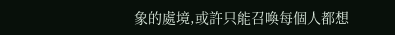象的處境,或許只能召喚每個人都想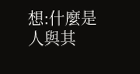想:什麼是人與其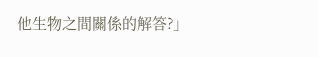他生物之間關係的解答?」